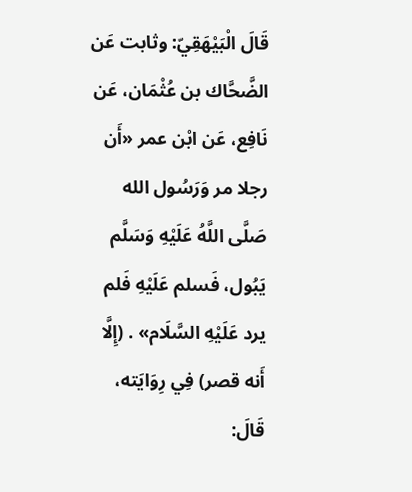قَالَ الْبَيْهَقِيّ: وثابت عَن الضَّحَّاك بن عُثْمَان، عَن نَافِع، عَن ابْن عمر «أَن رجلا مر وَرَسُول الله صَلَّى اللَّهُ عَلَيْهِ وَسَلَّم يَبُول، فَسلم عَلَيْهِ فَلم يرد عَلَيْهِ السَّلَام» . (إِلَّا أَنه قصر) فِي رِوَايَته، قَالَ: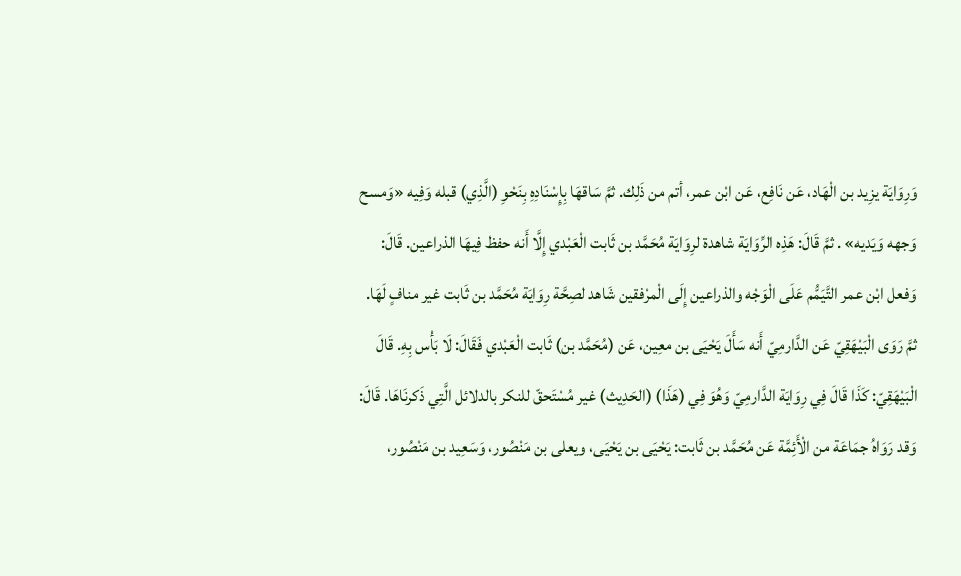وَرِوَايَة يزِيد بن الْهَاد، عَن نَافِع، عَن ابْن عمر، أتم من ذَلِك. ثمَّ سَاقهَا بِإِسْنَادِهِ بِنَحْوِ (الَّذِي) قبله وَفِيه «وَمسح وَجهه وَيَديه» . ثمَّ قَالَ: هَذِه الرِّوَايَة شاهدة لرِوَايَة مُحَمَّد بن ثَابت الْعَبْدي إِلَّا أَنه حفظ فِيهَا الذراعين. قَالَ: وَفعل ابْن عمر التَّيَمُّم عَلَى الْوَجْه والذراعين إِلَى الْمرْفقين شَاهد لصِحَّة رِوَايَة مُحَمَّد بن ثَابت غير منافٍ لَهَا. ثمَّ رَوَى الْبَيْهَقِيّ عَن الدَّارمِيّ أَنه سَأَلَ يَحْيَى بن معِين، عَن (مُحَمَّد بن) ثَابت الْعَبْدي فَقَالَ: لَا بَأْس بِهِ. قَالَ الْبَيْهَقِيّ: كَذَا قَالَ فِي رِوَايَة الدَّارمِيّ وَهُوَ فِي (هَذَا) (الحَدِيث) غير مُسْتَحقّ للنكر بالدلائل الَّتِي ذَكرنَاهَا. قَالَ: وَقد رَوَاهُ جمَاعَة من الْأَئِمَّة عَن مُحَمَّد بن ثَابت: يَحْيَى بن يَحْيَى، ويعلى بن مَنْصُور، وَسَعِيد بن مَنْصُور،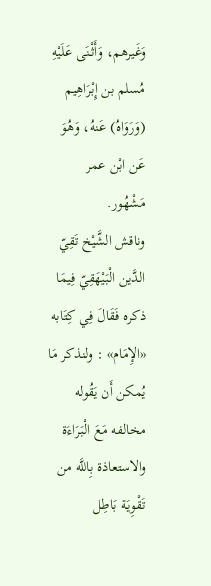وَغَيرهم، وَأَثْنَى عَلَيْهِ مُسلم بن إِبْرَاهِيم (وَرَوَاهُ) عَنهُ، وَهُوَ عَن ابْن عمر مَشْهُور.
وناقش الشَّيْخ تَقِيّ الدَّين الْبَيْهَقِيّ فِيمَا ذكره فَقَالَ فِي كِتَابه «الإِمَام» : ولنذكر مَا يُمكن أَن يَقُوله مخالفه مَعَ الْبَرَاءَة والاستعاذة بِاللَّه من تَقْوِيَة بَاطِل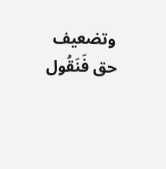وتضعيف حق فَنَقُول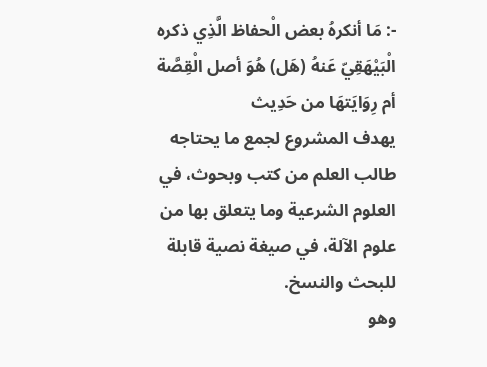-: مَا أنكرهُ بعض الْحفاظ الَّذِي ذكره الْبَيْهَقِيّ عَنهُ (هَل) هُوَ أصل الْقِصَّة أم رِوَايَتهَا من حَدِيث
يهدف المشروع لجمع ما يحتاجه طالب العلم من كتب وبحوث، في العلوم الشرعية وما يتعلق بها من علوم الآلة، في صيغة نصية قابلة للبحث والنسخ.
وهو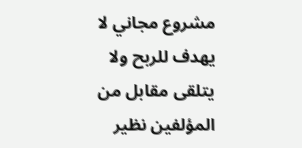مشروع مجاني لا يهدف للربح ولا يتلقى مقابل من المؤلفين نظير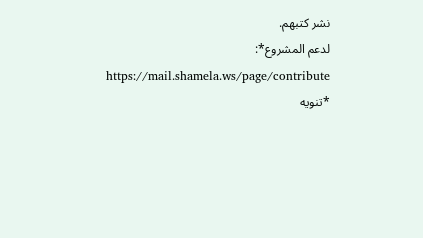نشر كتبهم.
لدعم المشروع*: https://mail.shamela.ws/page/contribute
*تنويه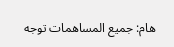هام: جميع المساهمات توجه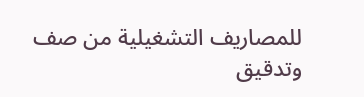للمصاريف التشغيلية من صف وتدقيق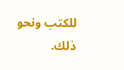للكتب ونحو ذلك.